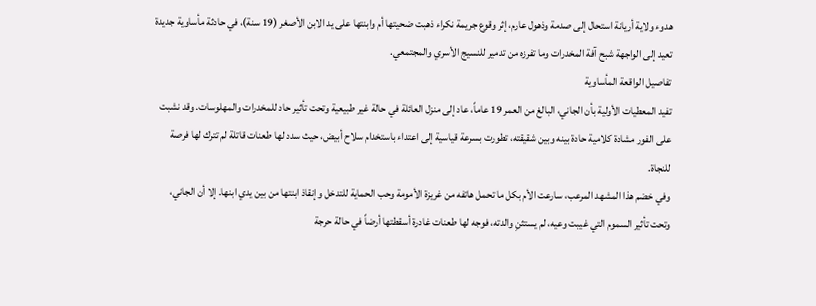هدوء ولاية أريانة استحال إلى صدمة وذهول عارم، إثر وقوع جريمة نكراء ذهبت ضحيتها أم وابنتها على يد الابن الأصغر (19 سنة)، في حادثة مأساوية جديدة تعيد إلى الواجهة شبح آفة المخدرات وما تفرزه من تدمير للنسيج الأسري والمجتمعي.
تفاصيل الواقعة المأساوية
تفيد المعطيات الأولية بأن الجاني، البالغ من العمر 19 عاماً، عاد إلى منزل العائلة في حالة غير طبيعية وتحت تأثير حاد للمخدرات والمهلوسات. وقد نشبت على الفور مشادة كلامية حادة بينه وبين شقيقته، تطورت بسرعة قياسية إلى اعتداء باستخدام سلاح أبيض، حيث سدد لها طعنات قاتلة لم تترك لها فرصة للنجاة.
وفي خضم هذا المشهد المرعب، سارعت الأم بكل ما تحمل هاتفه من غريزة الأمومة وحب الحماية للتدخل وإنقاذ ابنتها من بين يدي ابنها. إلا أن الجاني، وتحت تأثير السموم التي غيبت وعيه، لم يستثنِ والدته، فوجه لها طعنات غادرة أسقطتها أرضاً في حالة حرجة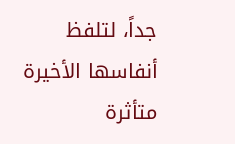جداً، لتلفظ أنفاسها الأخيرة متأثرة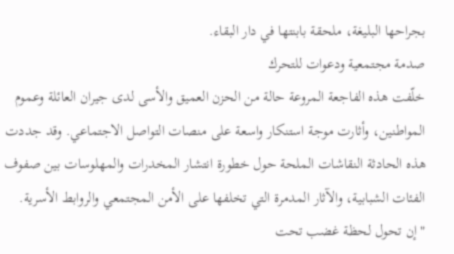بجراحها البليغة، ملحقة بابنتها في دار البقاء.
صدمة مجتمعية ودعوات للتحرك
خلّفت هذه الفاجعة المروعة حالة من الحزن العميق والأسى لدى جيران العائلة وعموم المواطنين، وأثارت موجة استنكار واسعة على منصات التواصل الاجتماعي. وقد جددت هذه الحادثة النقاشات الملحة حول خطورة انتشار المخدرات والمهلوسات بين صفوف الفئات الشبابية، والآثار المدمرة التي تخلفها على الأمن المجتمعي والروابط الأسرية.
"إن تحول لحظة غضب تحت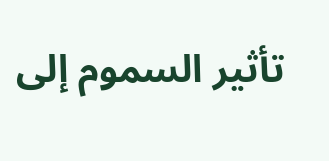تأثير السموم إلى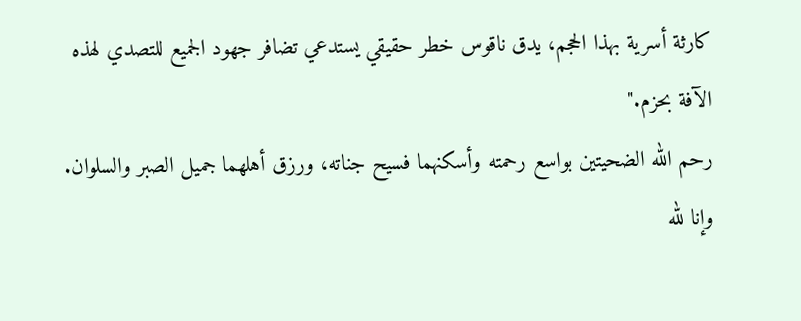كارثة أسرية بهذا الحجم، يدق ناقوس خطر حقيقي يستدعي تضافر جهود الجميع للتصدي لهذه الآفة بحزم."
رحم الله الضحيتين بواسع رحمته وأسكنهما فسيح جناته، ورزق أهلهما جميل الصبر والسلوان. وإنا لله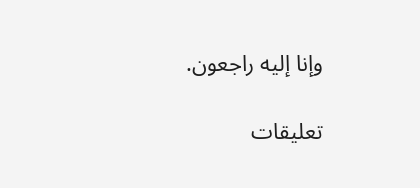وإنا إليه راجعون.

تعليقات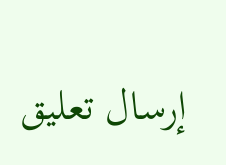إرسال تعليق